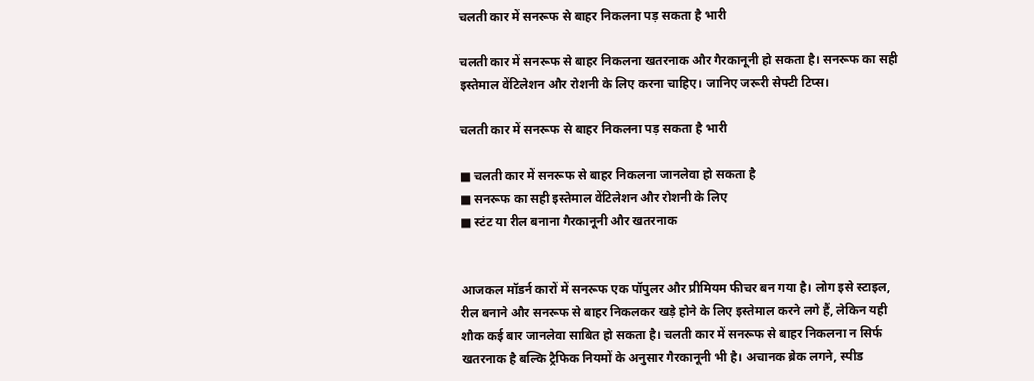चलती कार में सनरूफ से बाहर निकलना पड़ सकता है भारी

चलती कार में सनरूफ से बाहर निकलना खतरनाक और गैरकानूनी हो सकता है। सनरूफ का सही इस्तेमाल वेंटिलेशन और रोशनी के लिए करना चाहिए। जानिए जरूरी सेफ्टी टिप्स।

चलती कार में सनरूफ से बाहर निकलना पड़ सकता है भारी

■ चलती कार में सनरूफ से बाहर निकलना जानलेवा हो सकता है
■ सनरूफ का सही इस्तेमाल वेंटिलेशन और रोशनी के लिए
■ स्टंट या रील बनाना गैरकानूनी और खतरनाक


आजकल मॉडर्न कारों में सनरूफ एक पॉपुलर और प्रीमियम फीचर बन गया है। लोग इसे स्टाइल, रील बनाने और सनरूफ से बाहर निकलकर खड़े होने के लिए इस्तेमाल करने लगे हैं, लेकिन यही शौक कई बार जानलेवा साबित हो सकता है। चलती कार में सनरूफ से बाहर निकलना न सिर्फ खतरनाक है बल्कि ट्रैफिक नियमों के अनुसार गैरकानूनी भी है। अचानक ब्रेक लगने, स्पीड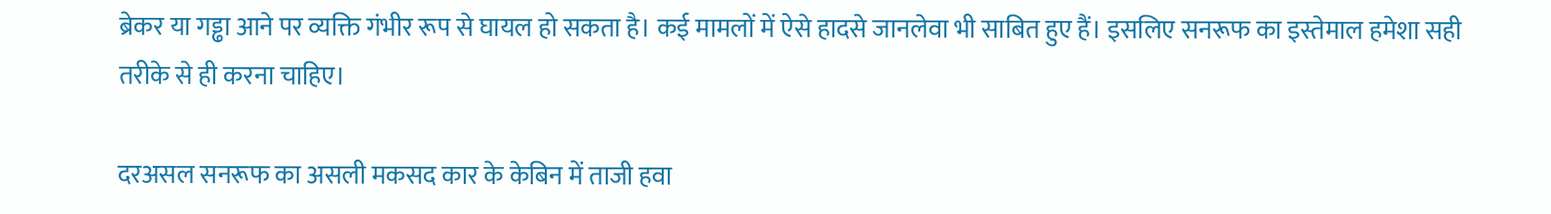ब्रेकर या गड्ढा आने पर व्यक्ति गंभीर रूप से घायल हो सकता है। कई मामलों में ऐसे हादसे जानलेवा भी साबित हुए हैं। इसलिए सनरूफ का इस्तेमाल हमेशा सही तरीके से ही करना चाहिए।

दरअसल सनरूफ का असली मकसद कार के केबिन में ताजी हवा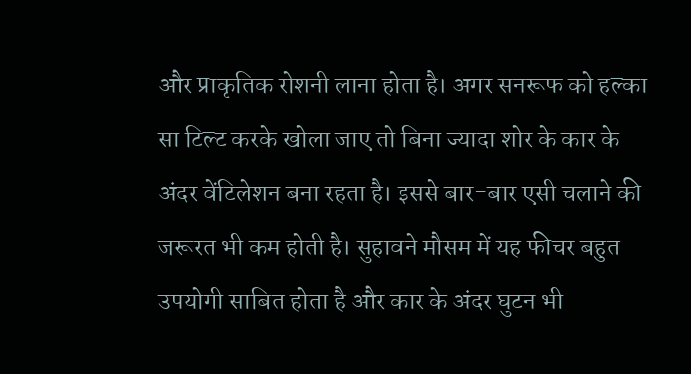और प्राकृतिक रोशनी लाना होता है। अगर सनरूफ को हल्का सा टिल्ट करके खोला जाए तो बिना ज्यादा शोर के कार के अंदर वेंटिलेशन बना रहता है। इससे बार-बार एसी चलाने की जरूरत भी कम होती है। सुहावने मौसम में यह फीचर बहुत उपयोगी साबित होता है और कार के अंदर घुटन भी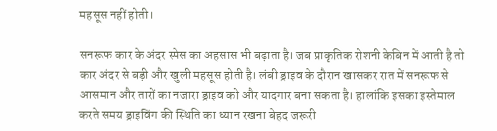महसूस नहीं होती।

सनरूफ कार के अंदर स्पेस का अहसास भी बढ़ाता है। जब प्राकृतिक रोशनी केबिन में आती है तो कार अंदर से बड़ी और खुली महसूस होती है। लंबी ड्राइव के दौरान खासकर रात में सनरूफ से आसमान और तारों का नजारा ड्राइव को और यादगार बना सकता है। हालांकि इसका इस्तेमाल करते समय ड्राइविंग की स्थिति का ध्यान रखना बेहद जरूरी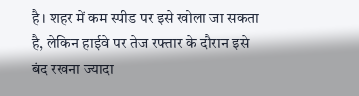है। शहर में कम स्पीड पर इसे खोला जा सकता है, लेकिन हाईवे पर तेज रफ्तार के दौरान इसे बंद रखना ज्यादा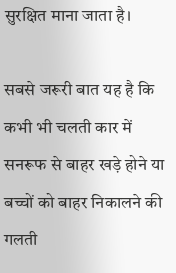सुरक्षित माना जाता है।

सबसे जरूरी बात यह है कि कभी भी चलती कार में सनरूफ से बाहर खड़े होने या बच्चों को बाहर निकालने की गलती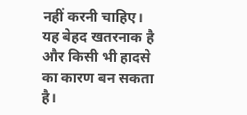नहीं करनी चाहिए। यह बेहद खतरनाक है और किसी भी हादसे का कारण बन सकता है।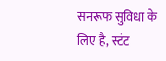सनरूफ सुविधा के लिए है, स्टंट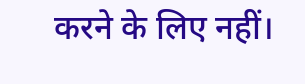करने के लिए नहीं।